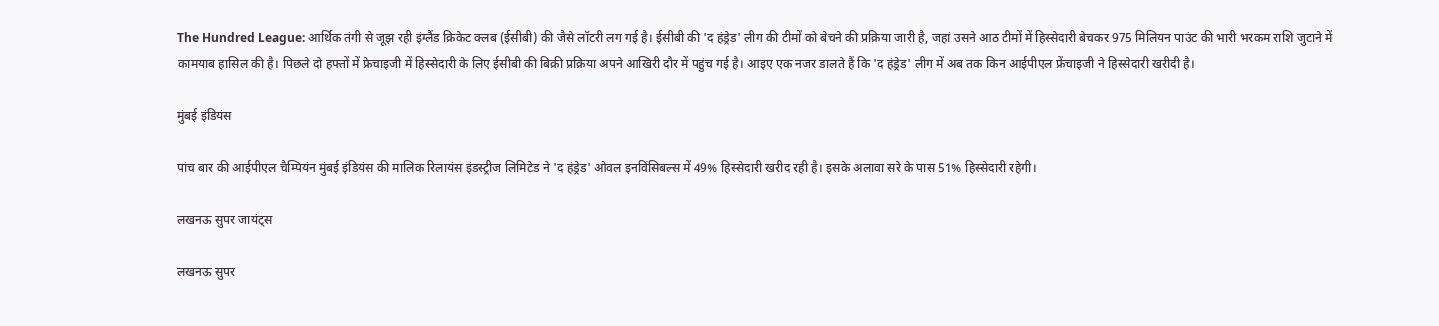The Hundred League: आर्थिक तंगी से जूझ रही इंग्लैंड क्रिकेट क्लब (ईसीबी) की जैसे लॉटरी लग गई है। ईसीबी की 'द हंड्रेड' लीग की टीमों को बेचने की प्रक्रिया जारी है, जहां उसने आठ टीमों में हिस्सेदारी बेचकर 975 मिलियन पाउंट की भारी भरकम राशि जुटाने में कामयाब हासिल की है। पिछले दो हफ्तों में फ्रेचाइजी में हिस्सेदारी के लिए ईसीबी की बिक्री प्रक्रिया अपने आखिरी दौर में पहुंच गई है। आइए एक नजर डालते हैं कि 'द हंड्रेड' लीग में अब तक किन आईपीएल फ्रेंचाइजी ने हिस्सेदारी खरीदी है।

मुंबई इंडियंस

पांच बार की आईपीएल चैम्पियंन मुंबई इंडियंस की मालिक रिलायंस इंडस्ट्रीज लिमिटेड ने 'द हंड्रेड' ओवल इनविंसिबल्स में 49% हिस्सेदारी खरीद रही है। इसके अलावा सरे के पास 51% हिस्सेदारी रहेगी।

लखनऊ सुपर जायंट्स

लखनऊ सुपर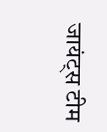जायंट्स टीम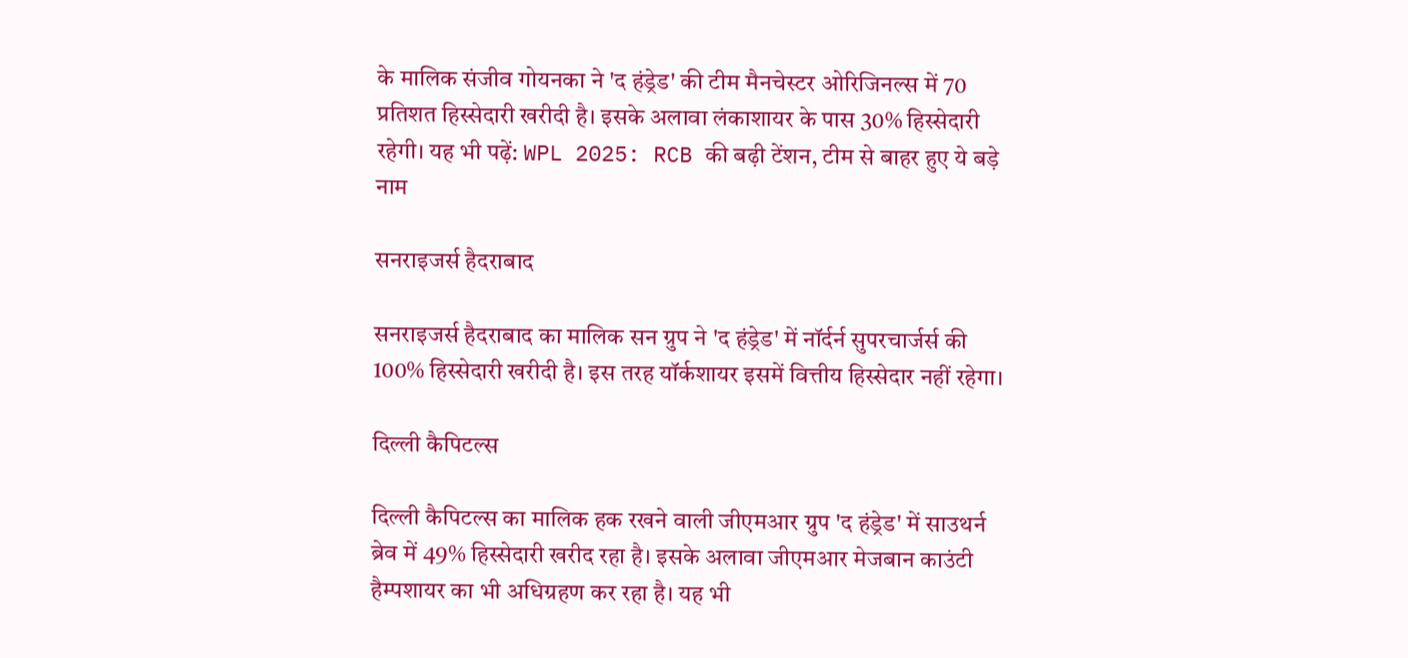के मालिक संजीव गोयनका ने 'द हंड्रेड' की टीम मैनचेस्टर ओरिजिनल्स में 70 प्रतिशत हिस्सेदारी खरीदी है। इसके अलावा लंकाशायर के पास 30% हिस्सेदारी रहेगी। यह भी पढ़ें: WPL 2025: RCB की बढ़ी टेंशन, टीम से बाहर हुए ये बड़े नाम

सनराइजर्स हैदराबाद

सनराइजर्स हैदराबाद का मालिक सन ग्रुप ने 'द हंड्रेड' में नॉर्दर्न सुपरचार्जर्स की 100% हिस्सेदारी खरीदी है। इस तरह यॉर्कशायर इसमें वित्तीय हिस्सेदार नहीं रहेगा।

दिल्ली कैपिटल्स

दिल्ली कैपिटल्स का मालिक हक रखने वाली जीएमआर ग्रुप 'द हंड्रेड' में साउथर्न ब्रेव में 49% हिस्सेदारी खरीद रहा है। इसके अलावा जीएमआर मेजबान काउंटी हैम्पशायर का भी अधिग्रहण कर रहा है। यह भी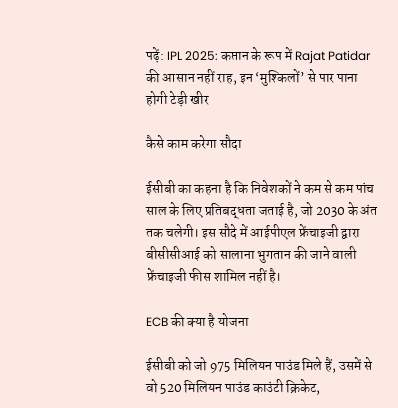पढ़ें: IPL 2025: कप्तान के रूप में Rajat Patidar की आसान नहीं राह, इन ‘मुश्किलों’ से पार पाना होगी टेड़ी खीर

कैसे काम करेगा सौदा

ईसीबी का कहना है कि निवेशकों ने कम से कम पांच साल के लिए प्रतिबद्धता जताई है, जो 2030 के अंत तक चलेगी। इस सौदे में आईपीएल फ्रेंचाइजी द्वारा बीसीसीआई को सालाना भुगतान की जाने वाली फ्रेंचाइजी फीस शामिल नहीं है।

ECB की क्या है योजना

ईसीबी को जो 975 मिलियन पाउंड मिले हैं, उसमें से वो 520 मिलियन पाउंड काउंटी क्रिकेट,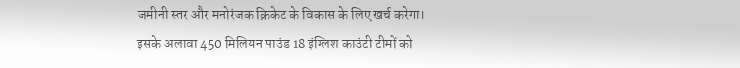जमीनी स्तर और मनोरंजक क्रिकेट के विकास के लिए खर्च करेगा। इसके अलावा 450 मिलियन पाउंड 18 इंग्लिश काउंटी टीमों को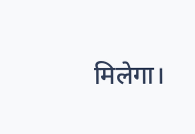मिलेगा।